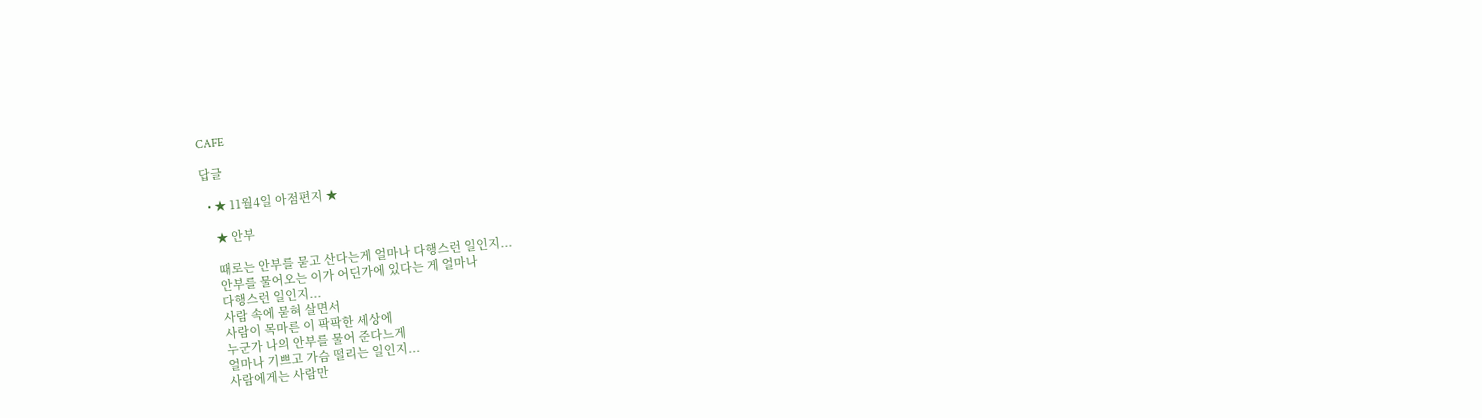CAFE

답글

  • ★ 11월4일 아점편지 ★

    ★ 안부

    때로는 안부를 묻고 산다는게 얼마나 다행스런 일인지...
    안부를 물어오는 이가 어딘가에 있다는 게 얼마나
    다행스런 일인지...
    사람 속에 묻혀 살면서
    사람이 목마른 이 팍팍한 세상에
    누군가 나의 안부를 물어 준다느게
    얼마나 기쁘고 가슴 떨리는 일인지...
    사람에게는 사람만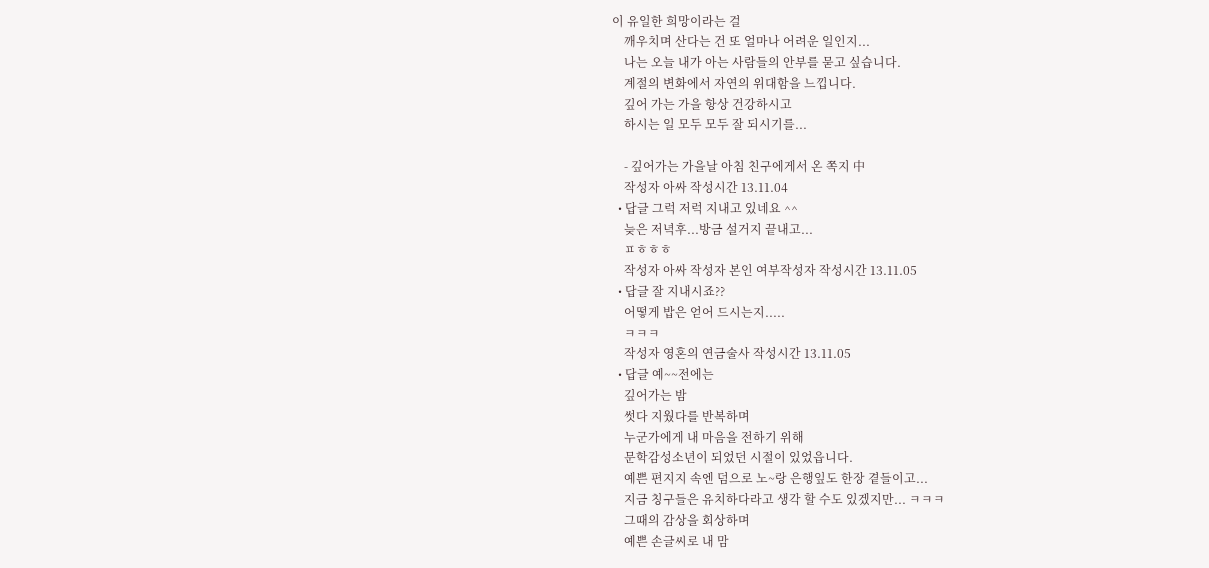이 유일한 희망이라는 걸
    깨우치며 산다는 건 또 얼마나 어려운 일인지...
    나는 오늘 내가 아는 사람들의 안부를 묻고 싶습니다.
    계절의 변화에서 자연의 위대함을 느낍니다.
    깊어 가는 가을 항상 건강하시고
    하시는 일 모두 모두 잘 되시기를...

    - 깊어가는 가을날 아침 친구에게서 온 쪽지 中
    작성자 아싸 작성시간 13.11.04
  • 답글 그럭 저럭 지내고 있네요 ^^
    늦은 저녁후...방금 설거지 끝내고...
    ㅍㅎㅎㅎ
    작성자 아싸 작성자 본인 여부작성자 작성시간 13.11.05
  • 답글 잘 지내시죠??
    어떻게 밥은 얻어 드시는지.....
    ㅋㅋㅋ
    작성자 영혼의 연금술사 작성시간 13.11.05
  • 답글 예~~전에는
    깊어가는 밤
    썻다 지웠다를 반복하며
    누군가에게 내 마음을 전하기 위해
    문학감성소년이 되었던 시절이 있었읍니다.
    예쁜 편지지 속엔 덤으로 노~랑 은행잎도 한장 곁들이고...
    지금 칭구들은 유치하다라고 생각 할 수도 있겠지만... ㅋㅋㅋ
    그때의 감상을 회상하며
    예쁜 손글씨로 내 맘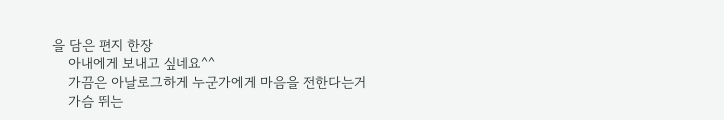을 담은 편지 한장
    아내에게 보내고 싶네요^^
    가끔은 아날로그하게 누군가에게 마음을 전한다는거
    가슴 뛰는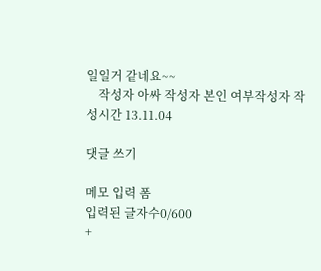일일거 같네요~~
    작성자 아싸 작성자 본인 여부작성자 작성시간 13.11.04

댓글 쓰기

메모 입력 폼
입력된 글자수0/600
+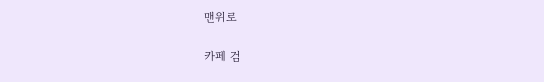맨위로

카페 검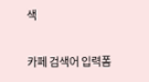색

카페 검색어 입력폼